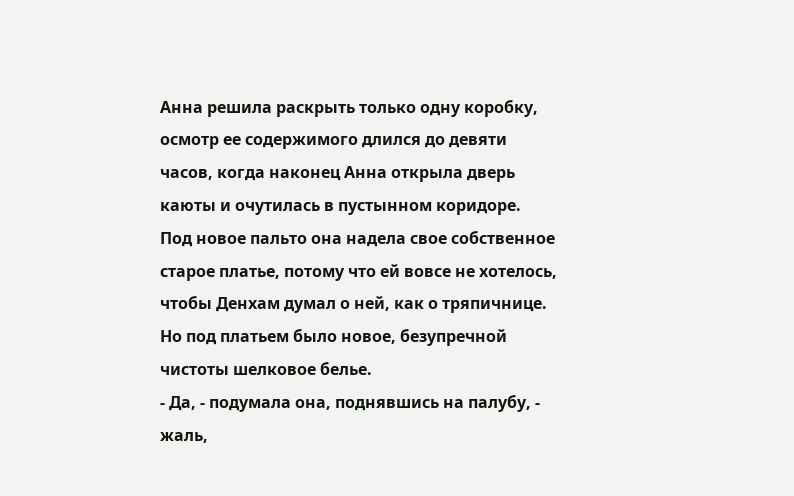Анна решила раскрыть только одну коробку, осмотр ее содержимого длился до девяти часов, когда наконец Анна открыла дверь каюты и очутилась в пустынном коридоре.
Под новое пальто она надела свое собственное старое платье, потому что ей вовсе не хотелось, чтобы Денхам думал о ней, как о тряпичнице. Но под платьем было новое, безупречной чистоты шелковое белье.
- Да, - подумала она, поднявшись на палубу, - жаль,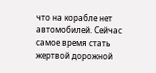что на корабле нет автомобилей. Сейчас самое время стать жертвой дорожной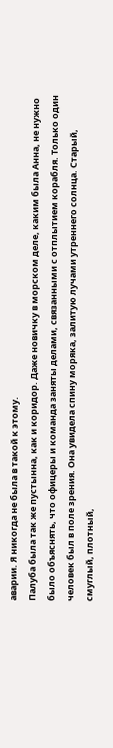аварии. Я никогда не была в такой к этому.
Палуба была так же пустынна, как и коридор. Даже новичку в морском деле, каким была Анна, не нужно было объяснять, что офицеры и команда заняты делами, связанными с отплытием корабля. Только один человек был в поле зрения. Она увидела спину моряка, залитую лучами утреннего солнца. Старый, смуглый, плотный,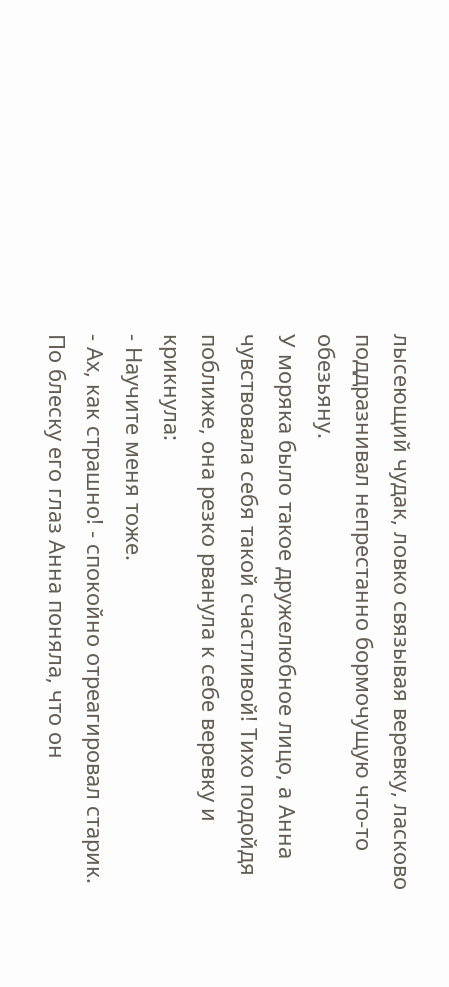лысеющий чудак, ловко связывая веревку, ласково поддразнивал непрестанно бормочущую что-то обезьяну.
У моряка было такое дружелюбное лицо, а Анна чувствовала себя такой счастливой! Тихо подойдя поближе, она резко рванула к себе веревку и крикнула:
- Научите меня тоже.
- Ах, как страшно! - спокойно отреагировал старик. По блеску его глаз Анна поняла, что он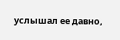услышал ее давно,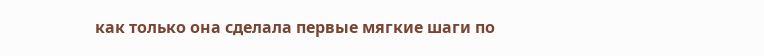как только она сделала первые мягкие шаги по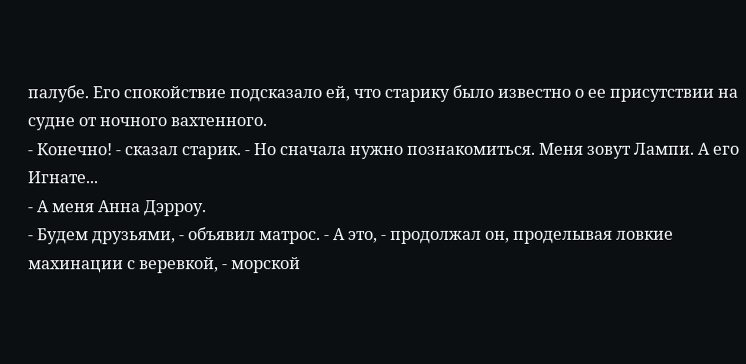палубе. Его спокойствие подсказало ей, что старику было известно о ее присутствии на судне от ночного вахтенного.
- Конечно! - сказал старик. - Но сначала нужно познакомиться. Меня зовут Лампи. А его Игнате...
- А меня Анна Дэрроу.
- Будем друзьями, - объявил матрос. - А это, - продолжал он, проделывая ловкие махинации с веревкой, - морской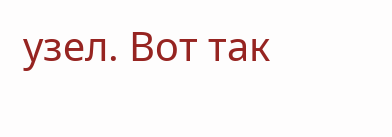узел. Вот так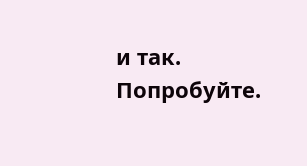и так. Попробуйте.